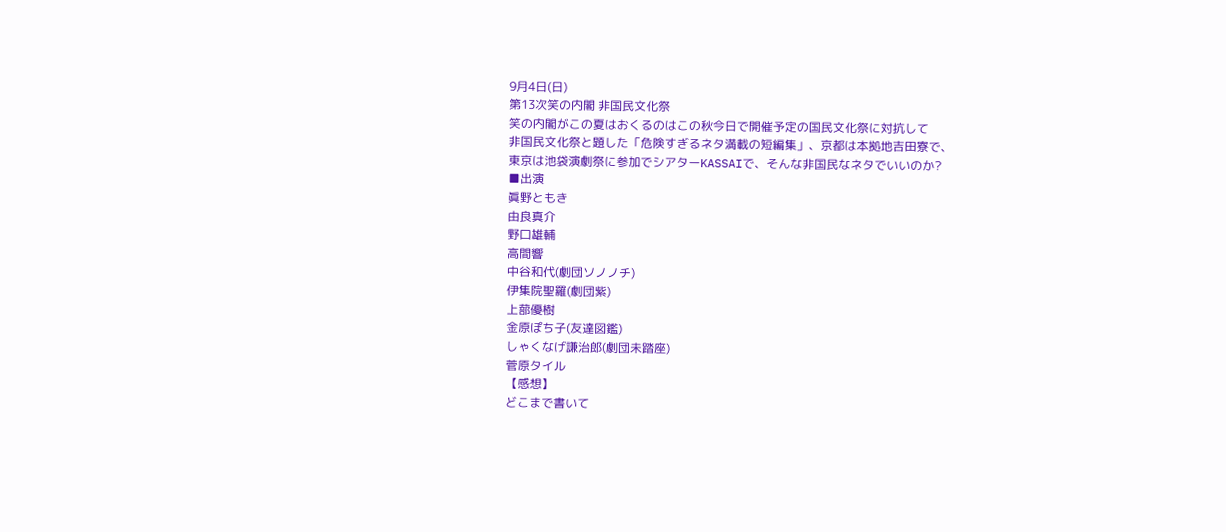9月4日(日)
第13次笑の内閣 非国民文化祭
笑の内閣がこの夏はおくるのはこの秋今日で開催予定の国民文化祭に対抗して
非国民文化祭と題した「危険すぎるネタ満載の短編集」、京都は本拠地吉田寮で、
東京は池袋演劇祭に参加でシアターKASSAIで、そんな非国民なネタでいいのか?
■出演
眞野ともき
由良真介
野口雄輔
高間響
中谷和代(劇団ソノノチ)
伊集院聖羅(劇団紫)
上蔀優樹
金原ぽち子(友達図鑑)
しゃくなげ謙治郎(劇団未踏座)
菅原タイル
【感想】
どこまで書いて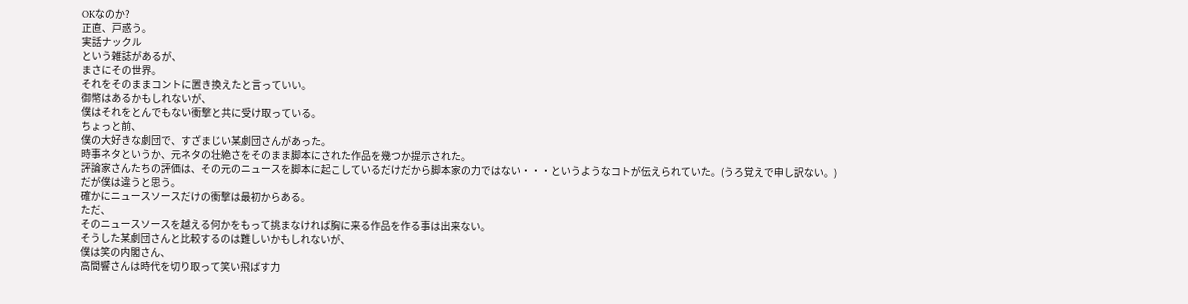OKなのか?
正直、戸惑う。
実話ナックル
という雑誌があるが、
まさにその世界。
それをそのままコントに置き換えたと言っていい。
御幣はあるかもしれないが、
僕はそれをとんでもない衝撃と共に受け取っている。
ちょっと前、
僕の大好きな劇団で、すざまじい某劇団さんがあった。
時事ネタというか、元ネタの壮絶さをそのまま脚本にされた作品を幾つか提示された。
評論家さんたちの評価は、その元のニュースを脚本に起こしているだけだから脚本家の力ではない・・・というようなコトが伝えられていた。(うろ覚えで申し訳ない。)
だが僕は違うと思う。
確かにニュースソースだけの衝撃は最初からある。
ただ、
そのニュースソースを越える何かをもって挑まなければ胸に来る作品を作る事は出来ない。
そうした某劇団さんと比較するのは難しいかもしれないが、
僕は笑の内閣さん、
高間響さんは時代を切り取って笑い飛ばす力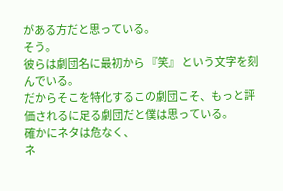がある方だと思っている。
そう。
彼らは劇団名に最初から 『笑』 という文字を刻んでいる。
だからそこを特化するこの劇団こそ、もっと評価されるに足る劇団だと僕は思っている。
確かにネタは危なく、
ネ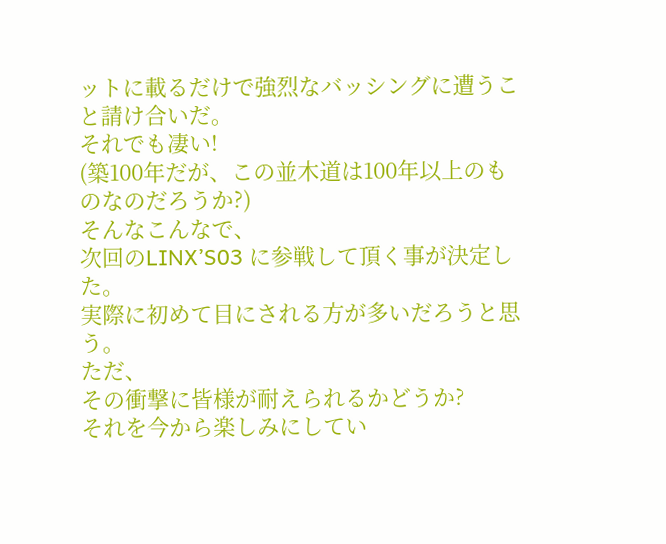ットに載るだけで強烈なバッシングに遭うこと請け合いだ。
それでも凄い!
(築100年だが、この並木道は100年以上のものなのだろうか?)
そんなこんなで、
次回のLINX’S03 に参戦して頂く事が決定した。
実際に初めて目にされる方が多いだろうと思う。
ただ、
その衝撃に皆様が耐えられるかどうか?
それを今から楽しみにしてい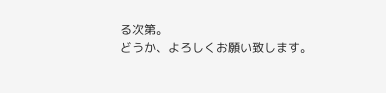る次第。
どうか、よろしくお願い致します。